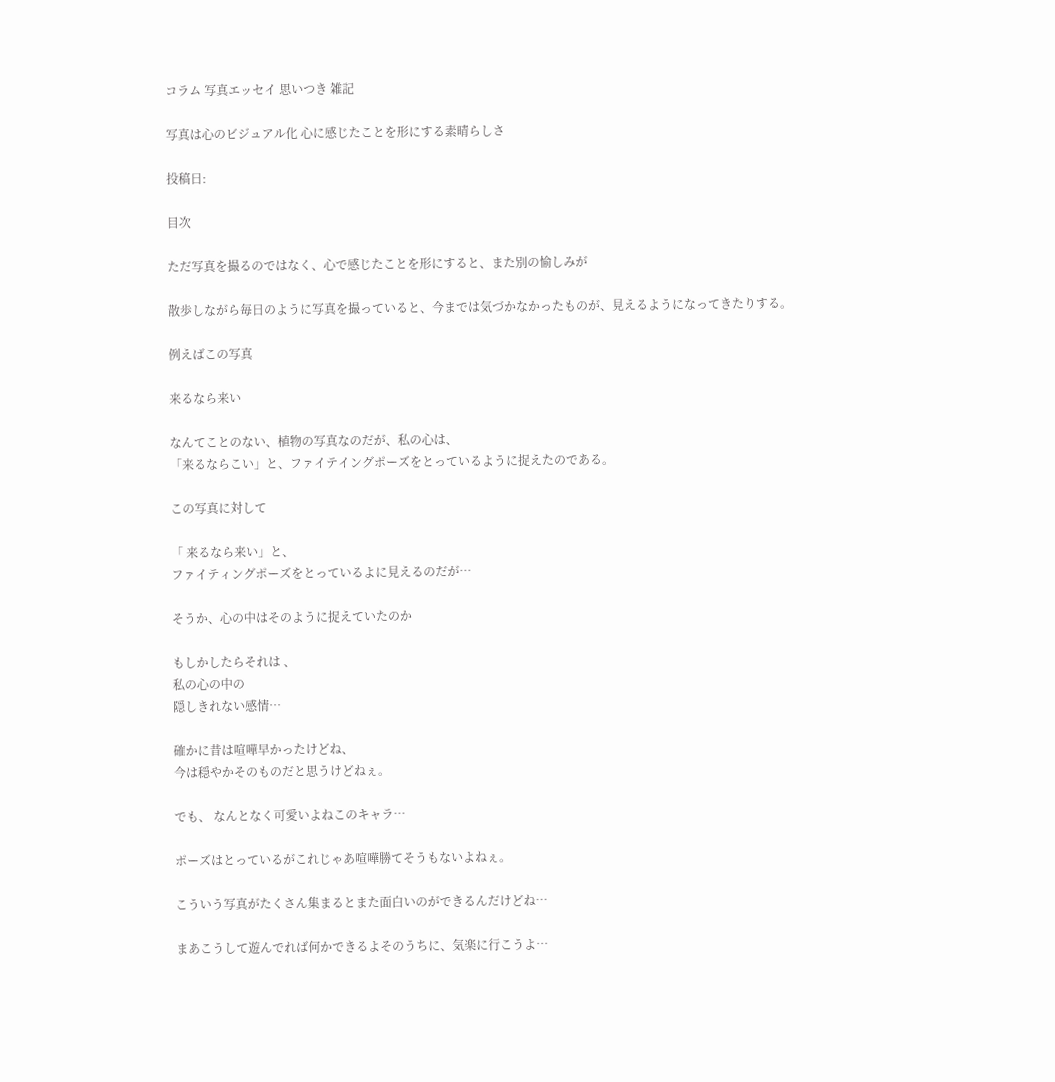コラム 写真エッセイ 思いつき 雑記

写真は心のビジュアル化 心に感じたことを形にする素晴らしさ

投稿日:

目次

ただ写真を撮るのではなく、心で感じたことを形にすると、また別の愉しみが

散歩しながら毎日のように写真を撮っていると、今までは気づかなかったものが、見えるようになってきたりする。

例えばこの写真

来るなら来い

なんてことのない、植物の写真なのだが、私の心は、
「来るならこい」と、ファイテイングポーズをとっているように捉えたのである。

この写真に対して

「 来るなら来い」と、
ファイティングポーズをとっているよに見えるのだが…

そうか、心の中はそのように捉えていたのか

もしかしたらそれは 、
私の心の中の
隠しきれない感情…

確かに昔は喧嘩早かったけどね、
今は穏やかそのものだと思うけどねぇ。

でも、 なんとなく可愛いよねこのキャラ…

ポーズはとっているがこれじゃあ喧嘩勝てそうもないよねぇ。

こういう写真がたくさん集まるとまた面白いのができるんだけどね…

まあこうして遊んでれば何かできるよそのうちに、気楽に行こうよ…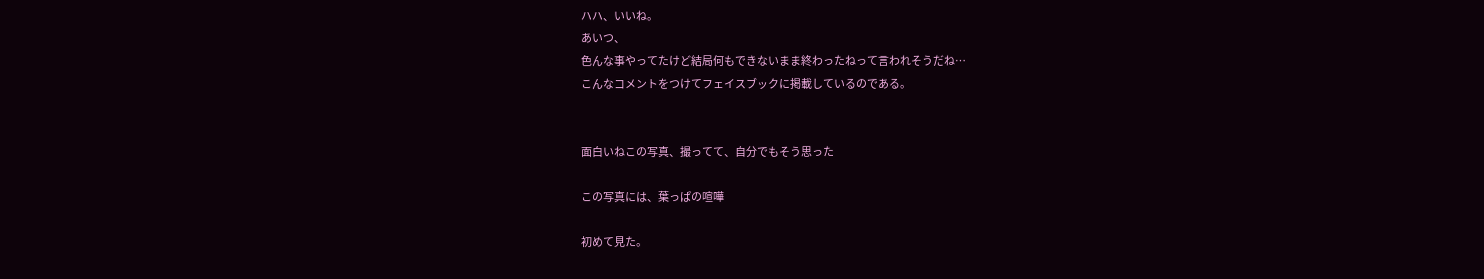ハハ、いいね。
あいつ、
色んな事やってたけど結局何もできないまま終わったねって言われそうだね…
こんなコメントをつけてフェイスブックに掲載しているのである。


面白いねこの写真、撮ってて、自分でもそう思った

この写真には、葉っぱの喧嘩

初めて見た。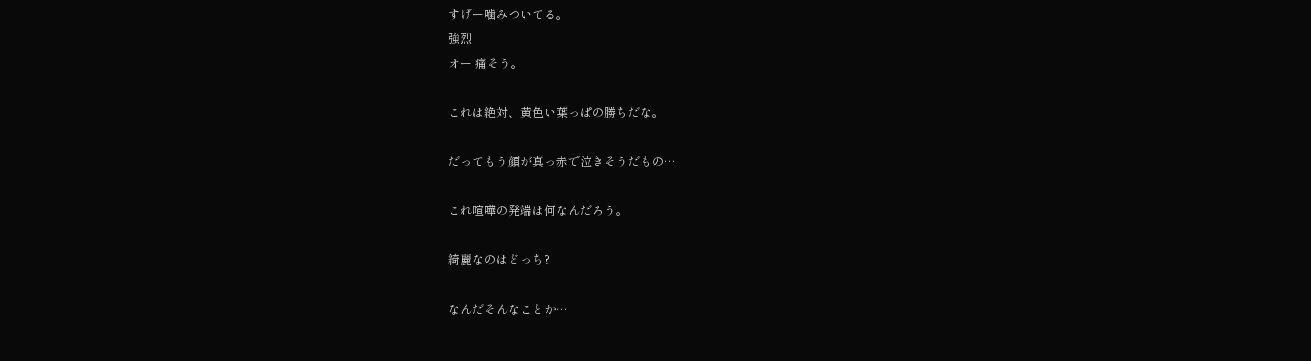すげー噛みついてる。
強烈
オー 痛そう。

これは絶対、黄色い葉っぱの勝ちだな。

だってもう顔が真っ赤で泣きそうだもの…

これ喧嘩の発端は何なんだろう。

綺麗なのはどっち?

なんだそんなことか…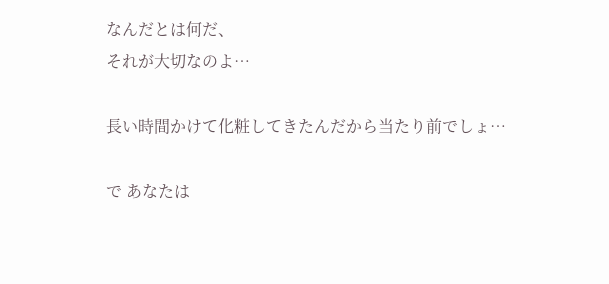なんだとは何だ、
それが大切なのよ…

長い時間かけて化粧してきたんだから当たり前でしょ…

で あなたは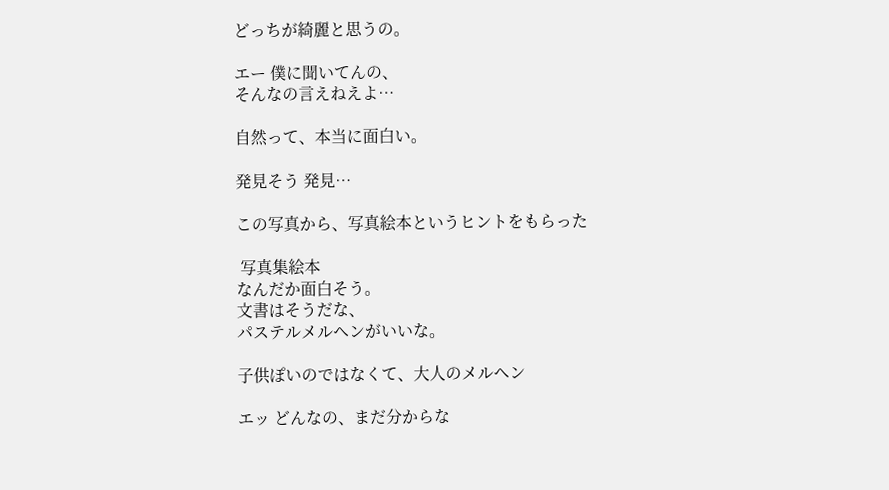どっちが綺麗と思うの。

エー 僕に聞いてんの、
そんなの言えねえよ…

自然って、本当に面白い。

発見そう 発見…

この写真から、写真絵本というヒントをもらった

 写真集絵本
なんだか面白そう。
文書はそうだな、
パステルメルヘンがいいな。

子供ぽいのではなくて、大人のメルヘン

エッ どんなの、まだ分からな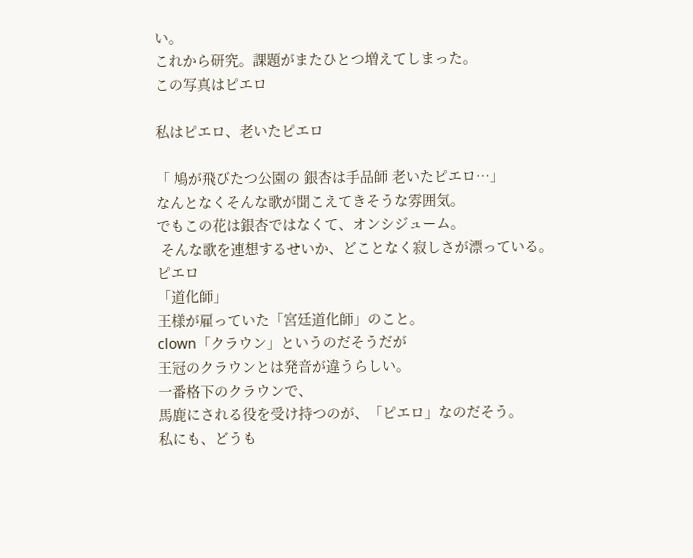い。
これから研究。課題がまたひとつ増えてしまった。
この写真はピエロ

私はピエロ、老いたピエロ

「 鳩が飛びたつ公園の 銀杏は手品師 老いたピエロ…」
なんとなくそんな歌が聞こえてきそうな雰囲気。
でもこの花は銀杏ではなくて、オンシジューム。
 そんな歌を連想するせいか、どことなく寂しさが漂っている。
ピエロ
「道化師」
王様が雇っていた「宮廷道化師」のこと。
clown「クラウン」というのだそうだが
王冠のクラウンとは発音が違うらしい。
一番格下のクラウンで、
馬鹿にされる役を受け持つのが、「ピエロ」なのだそう。
私にも、どうも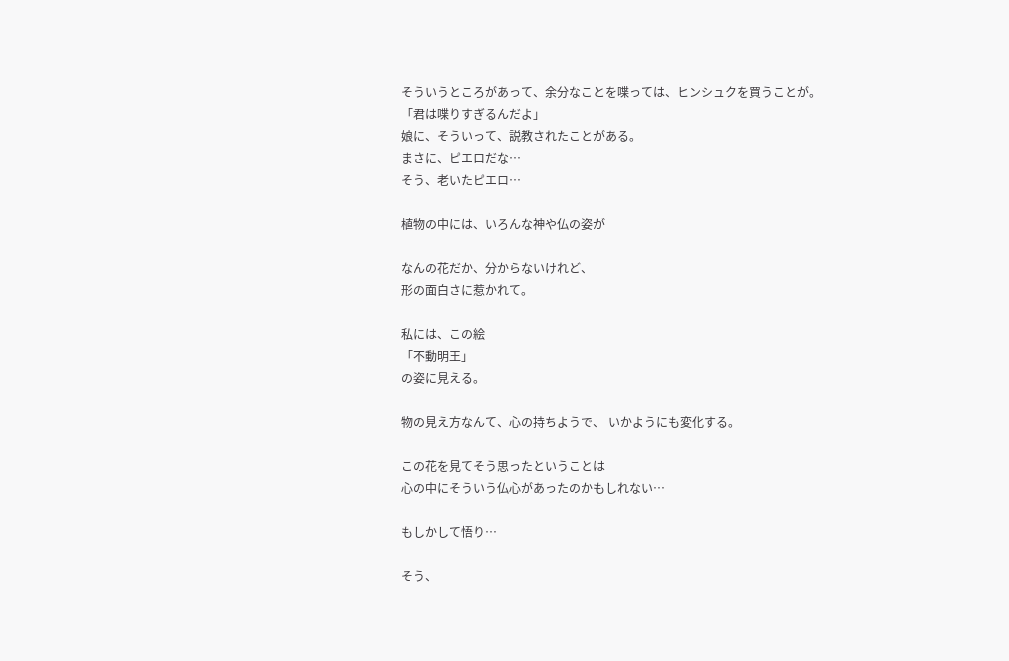そういうところがあって、余分なことを喋っては、ヒンシュクを買うことが。
「君は喋りすぎるんだよ」
娘に、そういって、説教されたことがある。
まさに、ピエロだな…
そう、老いたピエロ…

植物の中には、いろんな神や仏の姿が

なんの花だか、分からないけれど、
形の面白さに惹かれて。

私には、この絵
「不動明王」
の姿に見える。

物の見え方なんて、心の持ちようで、 いかようにも変化する。

この花を見てそう思ったということは
心の中にそういう仏心があったのかもしれない…

もしかして悟り…

そう、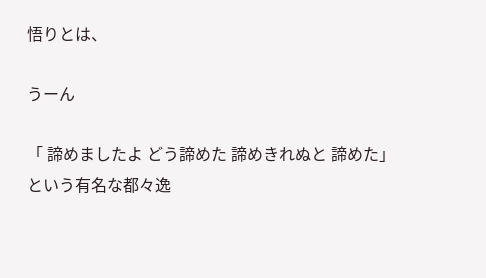悟りとは、

うーん

「 諦めましたよ どう諦めた 諦めきれぬと 諦めた」
という有名な都々逸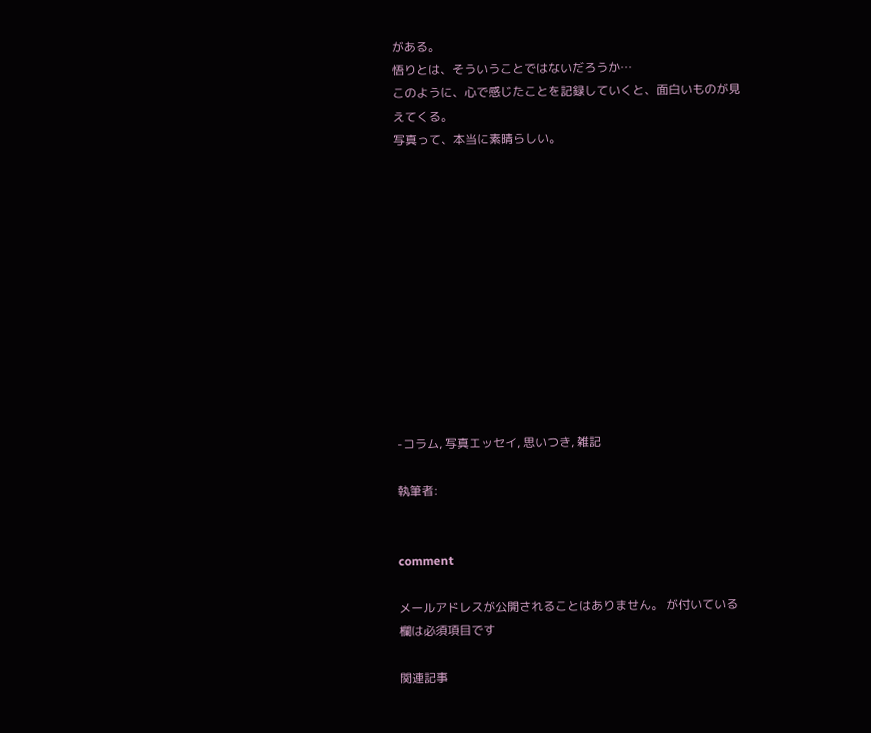がある。
悟りとは、そういうことではないだろうか…
このように、心で感じたことを記録していくと、面白いものが見えてくる。
写真って、本当に素晴らしい。












-コラム, 写真エッセイ, 思いつき, 雑記

執筆者:


comment

メールアドレスが公開されることはありません。 が付いている欄は必須項目です

関連記事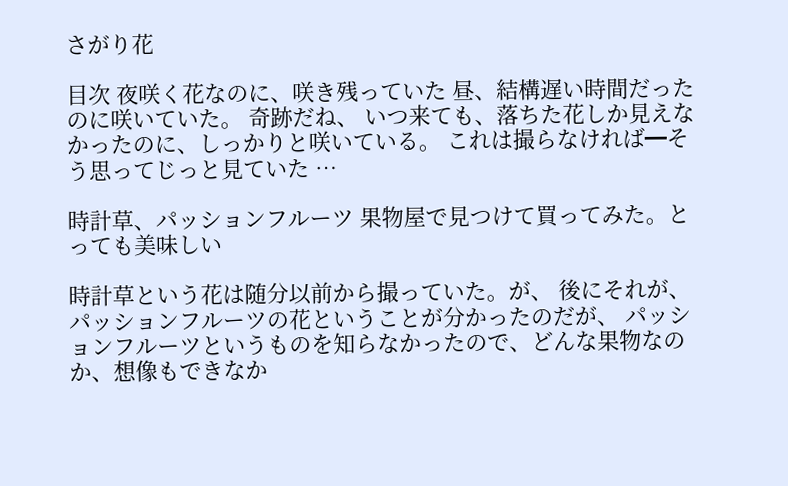さがり花

目次 夜咲く花なのに、咲き残っていた 昼、結構遅い時間だったのに咲いていた。 奇跡だね、 いつ来ても、落ちた花しか見えなかったのに、しっかりと咲いている。 これは撮らなければ━そう思ってじっと見ていた …

時計草、パッションフルーツ 果物屋で見つけて買ってみた。とっても美味しい

時計草という花は随分以前から撮っていた。が、 後にそれが、パッションフルーツの花ということが分かったのだが、 パッションフルーツというものを知らなかったので、どんな果物なのか、想像もできなか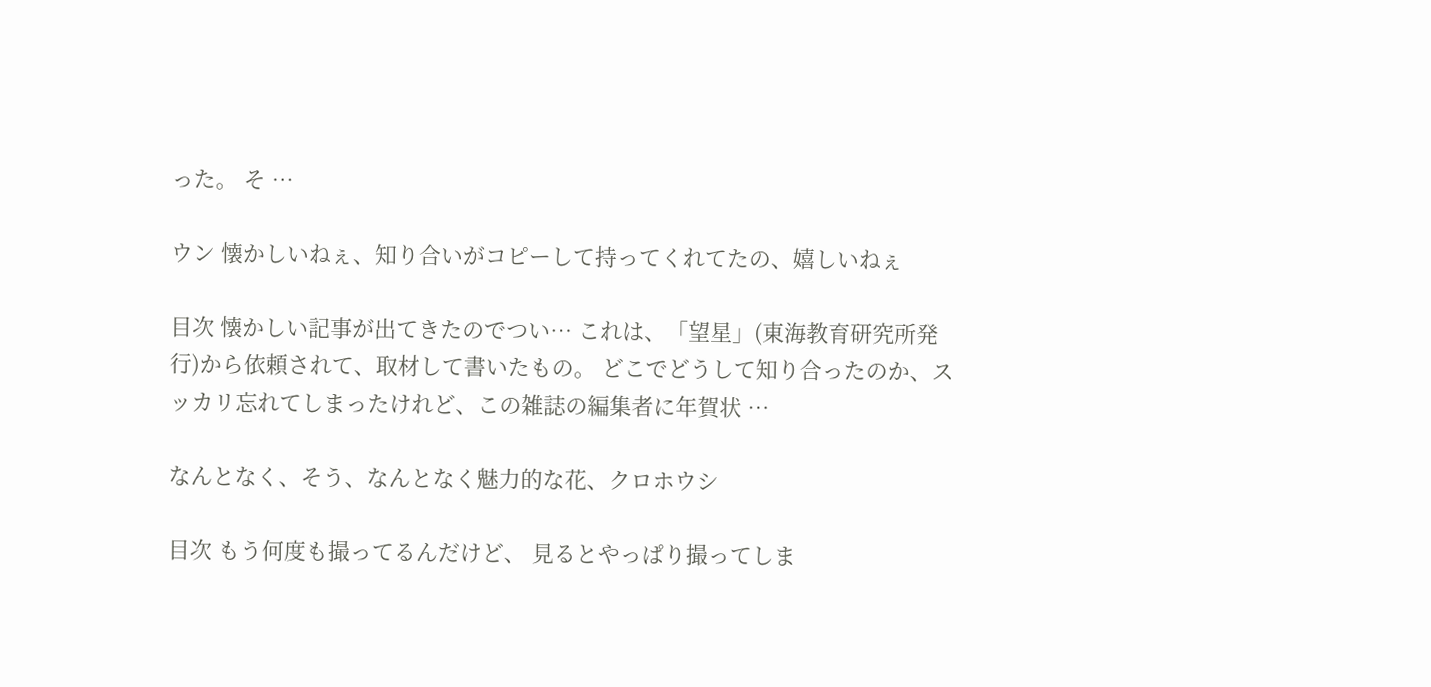った。 そ …

ウン 懐かしいねぇ、知り合いがコピーして持ってくれてたの、嬉しいねぇ

目次 懐かしい記事が出てきたのでつい… これは、「望星」(東海教育研究所発行)から依頼されて、取材して書いたもの。 どこでどうして知り合ったのか、スッカリ忘れてしまったけれど、この雑誌の編集者に年賀状 …

なんとなく、そう、なんとなく魅力的な花、クロホウシ

目次 もう何度も撮ってるんだけど、 見るとやっぱり撮ってしま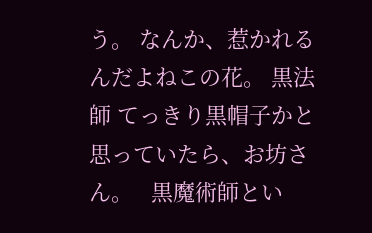う。 なんか、惹かれるんだよねこの花。 黒法師 てっきり黒帽子かと思っていたら、お坊さん。   黒魔術師とい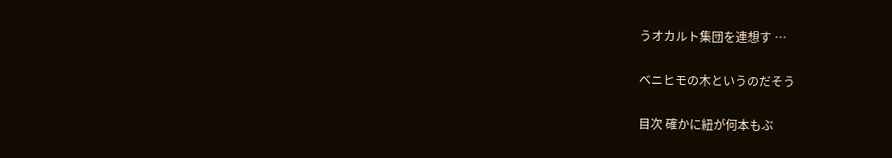うオカルト集団を連想す …

ベニヒモの木というのだそう

目次 確かに紐が何本もぶ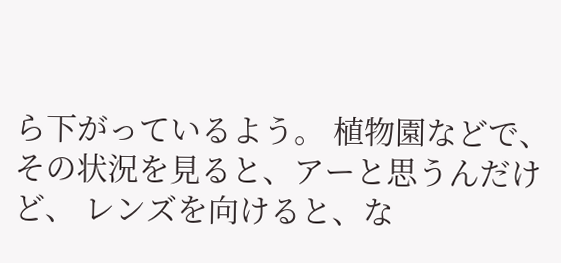ら下がっているよう。 植物園などで、その状況を見ると、アーと思うんだけど、 レンズを向けると、な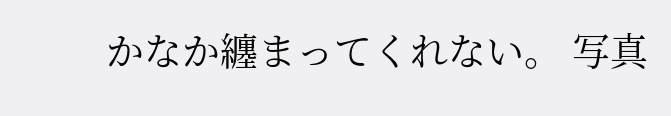かなか纏まってくれない。 写真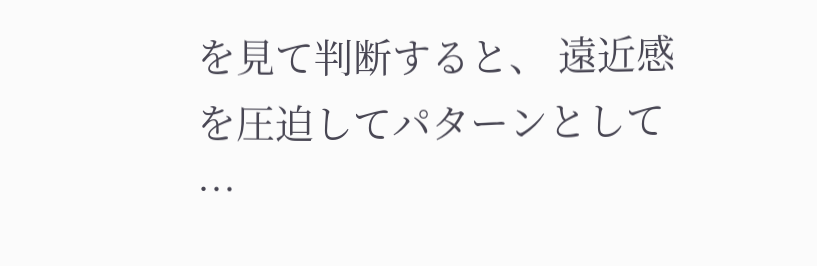を見て判断すると、 遠近感を圧迫してパターンとして …